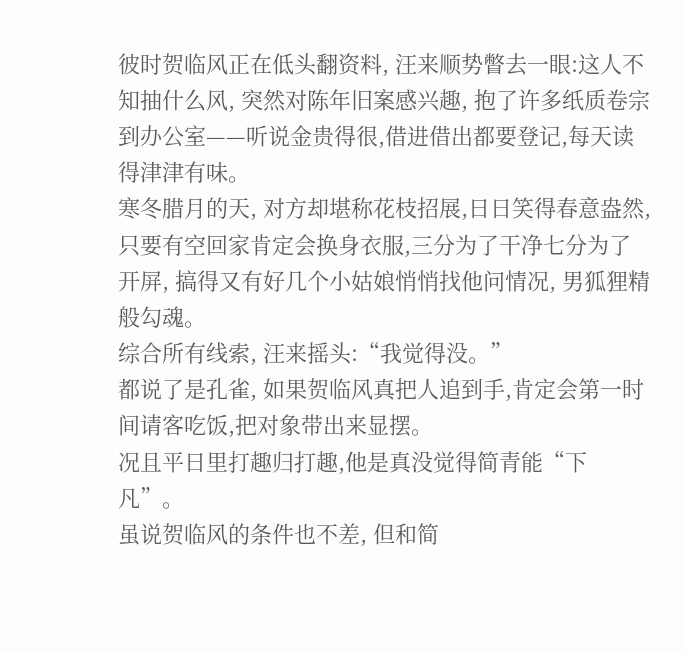彼时贺临风正在低头翻资料, 汪来顺势瞥去一眼:这人不知抽什么风, 突然对陈年旧案感兴趣, 抱了许多纸质卷宗到办公室——听说金贵得很,借进借出都要登记,每天读得津津有味。
寒冬腊月的天, 对方却堪称花枝招展,日日笑得春意盎然, 只要有空回家肯定会换身衣服,三分为了干净七分为了开屏, 搞得又有好几个小姑娘悄悄找他问情况, 男狐狸精般勾魂。
综合所有线索, 汪来摇头:“我觉得没。”
都说了是孔雀, 如果贺临风真把人追到手,肯定会第一时间请客吃饭,把对象带出来显摆。
况且平日里打趣归打趣,他是真没觉得简青能“下凡”。
虽说贺临风的条件也不差, 但和简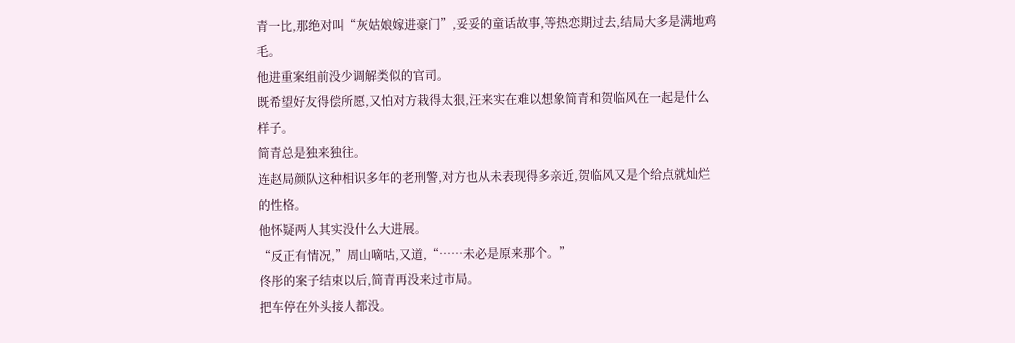青一比,那绝对叫“灰姑娘嫁进豪门”,妥妥的童话故事,等热恋期过去,结局大多是满地鸡毛。
他进重案组前没少调解类似的官司。
既希望好友得偿所愿,又怕对方栽得太狠,汪来实在难以想象简青和贺临风在一起是什么样子。
简青总是独来独往。
连赵局颜队这种相识多年的老刑警,对方也从未表现得多亲近,贺临风又是个给点就灿烂的性格。
他怀疑两人其实没什么大进展。
“反正有情况,”周山嘀咕,又道,“……未必是原来那个。”
佟彤的案子结束以后,简青再没来过市局。
把车停在外头接人都没。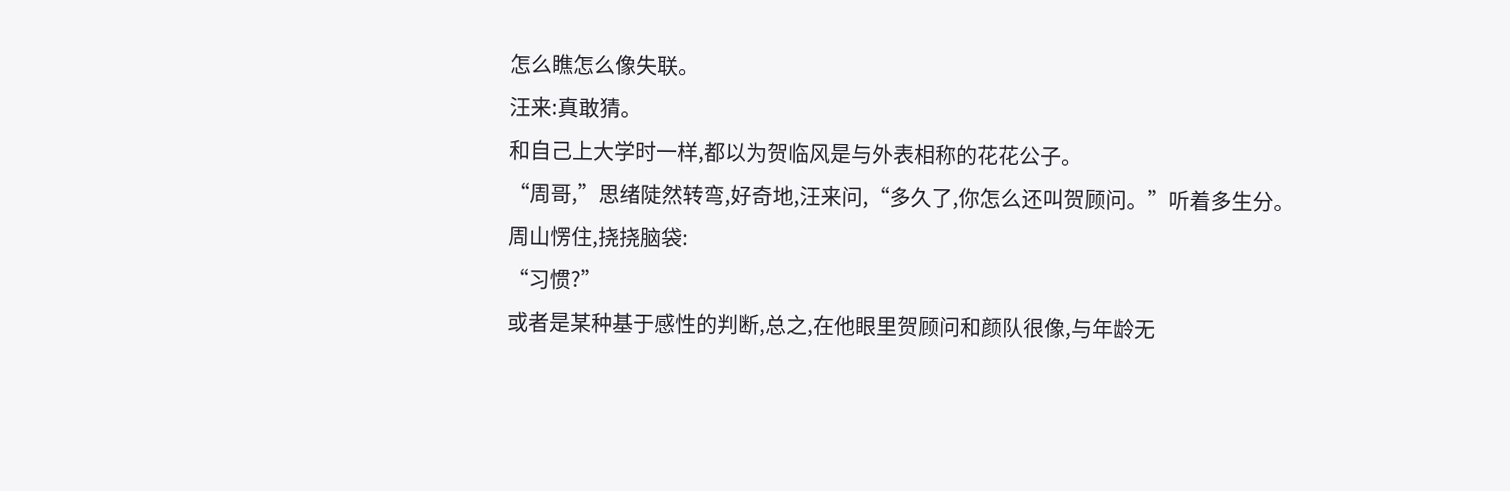怎么瞧怎么像失联。
汪来:真敢猜。
和自己上大学时一样,都以为贺临风是与外表相称的花花公子。
“周哥,”思绪陡然转弯,好奇地,汪来问,“多久了,你怎么还叫贺顾问。”听着多生分。
周山愣住,挠挠脑袋:
“习惯?”
或者是某种基于感性的判断,总之,在他眼里贺顾问和颜队很像,与年龄无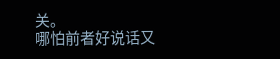关。
哪怕前者好说话又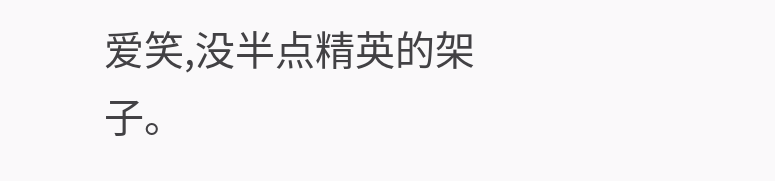爱笑,没半点精英的架子。